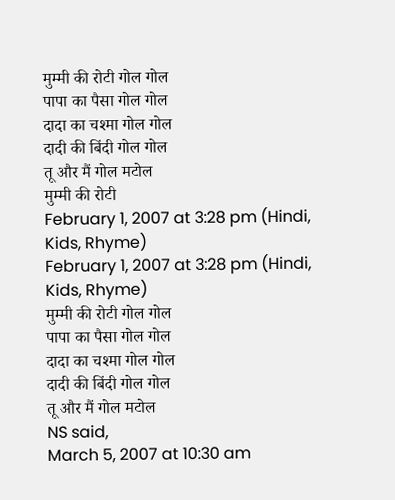मुम्मी की रोटी गोल गोल
पापा का पैसा गोल गोल
दादा का चश्मा गोल गोल
दादी की बिंदी गोल गोल
तू और मैं गोल मटोल
मुम्मी की रोटी
February 1, 2007 at 3:28 pm (Hindi, Kids, Rhyme)
February 1, 2007 at 3:28 pm (Hindi, Kids, Rhyme)
मुम्मी की रोटी गोल गोल
पापा का पैसा गोल गोल
दादा का चश्मा गोल गोल
दादी की बिंदी गोल गोल
तू और मैं गोल मटोल
NS said,
March 5, 2007 at 10:30 am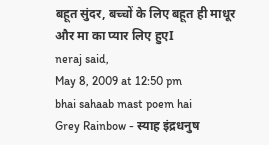बहूत सुंदर, बच्चों के लिए बहूत ही माधूर और मा का प्यार लिए हुएI
neraj said,
May 8, 2009 at 12:50 pm
bhai sahaab mast poem hai
Grey Rainbow - स्याह इंद्रधनुष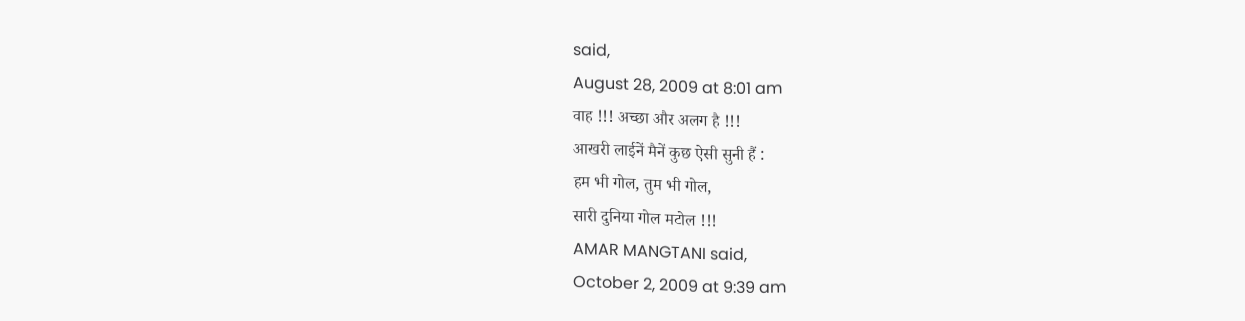said,
August 28, 2009 at 8:01 am
वाह !!! अच्छा और अलग है !!!
आखरी लाईनें मैनें कुछ ऐसी सुनी हैं :
हम भी गोल, तुम भी गोल,
सारी दुनिया गोल मटोल !!!
AMAR MANGTANI said,
October 2, 2009 at 9:39 am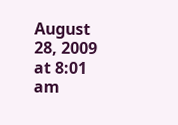August 28, 2009 at 8:01 am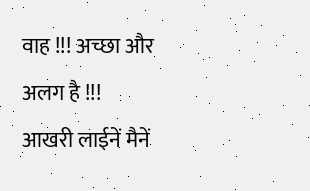वाह !!! अच्छा और अलग है !!!
आखरी लाईनें मैनें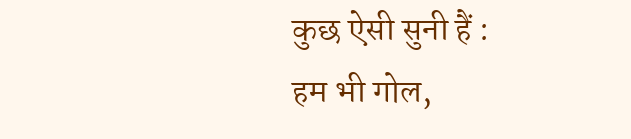कुछ ऐसी सुनी हैं :
हम भी गोल,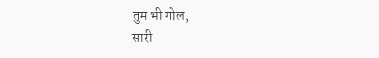तुम भी गोल,
सारी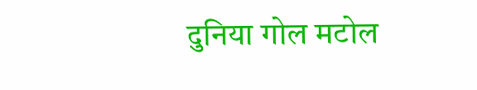दुनिया गोल मटोल